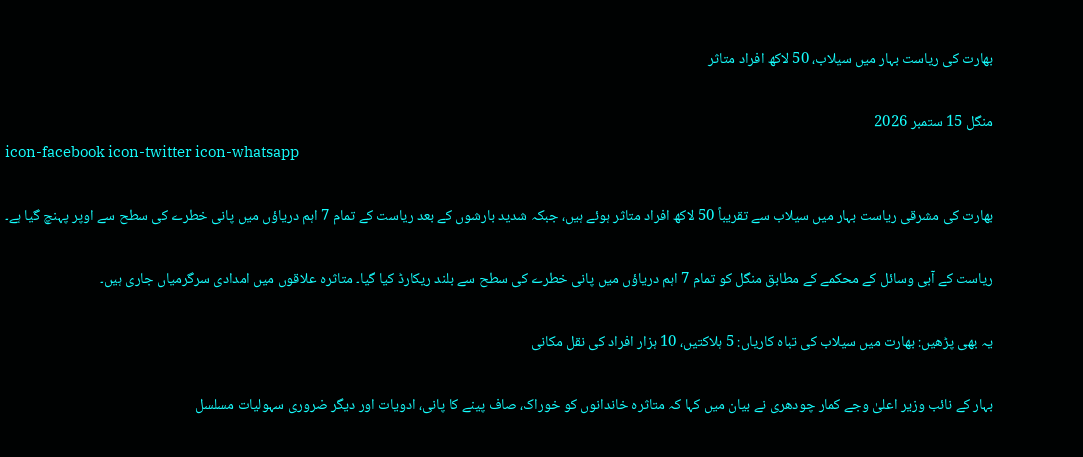بھارت کی ریاست بہار میں سیلاب، 50 لاکھ افراد متاثر

منگل 15 ستمبر 2026
icon-facebook icon-twitter icon-whatsapp

بھارت کی مشرقی ریاست بہار میں سیلاب سے تقریباً 50 لاکھ افراد متاثر ہوئے ہیں، جبکہ شدید بارشوں کے بعد ریاست کے تمام 7 اہم دریاؤں میں پانی خطرے کی سطح سے اوپر پہنچ گیا ہے۔

ریاست کے آبی وسائل کے محکمے کے مطابق منگل کو تمام 7 اہم دریاؤں میں پانی خطرے کی سطح سے بلند ریکارڈ کیا گیا۔ متاثرہ علاقوں میں امدادی سرگرمیاں جاری ہیں۔

یہ بھی پڑھیں: بھارت میں سیلاب کی تباہ کاریاں: 5 ہلاکتیں، 10 ہزار افراد کی نقل مکانی

بہار کے نائب وزیر اعلیٰ وجے کمار چودھری نے بیان میں کہا کہ متاثرہ خاندانوں کو خوراک، صاف پینے کا پانی، ادویات اور دیگر ضروری سہولیات مسلسل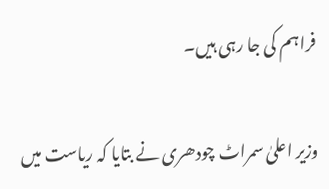فراہم کی جا رہی ہیں۔

وزیر اعلیٰ سمراٹ چودھری نے بتایا کہ ریاست میں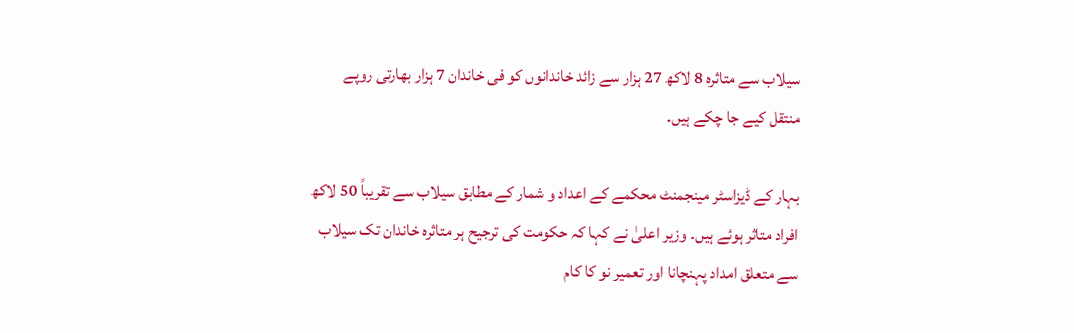سیلاب سے متاثرہ 8 لاکھ 27 ہزار سے زائد خاندانوں کو فی خاندان 7 ہزار بھارتی روپے منتقل کیے جا چکے ہیں۔

بہار کے ڈیزاسٹر مینجمنٹ محکمے کے اعداد و شمار کے مطابق سیلاب سے تقریباً 50 لاکھ افراد متاثر ہوئے ہیں۔ وزیر اعلیٰ نے کہا کہ حکومت کی ترجیح ہر متاثرہ خاندان تک سیلاب سے متعلق امداد پہنچانا اور تعمیر نو کا کام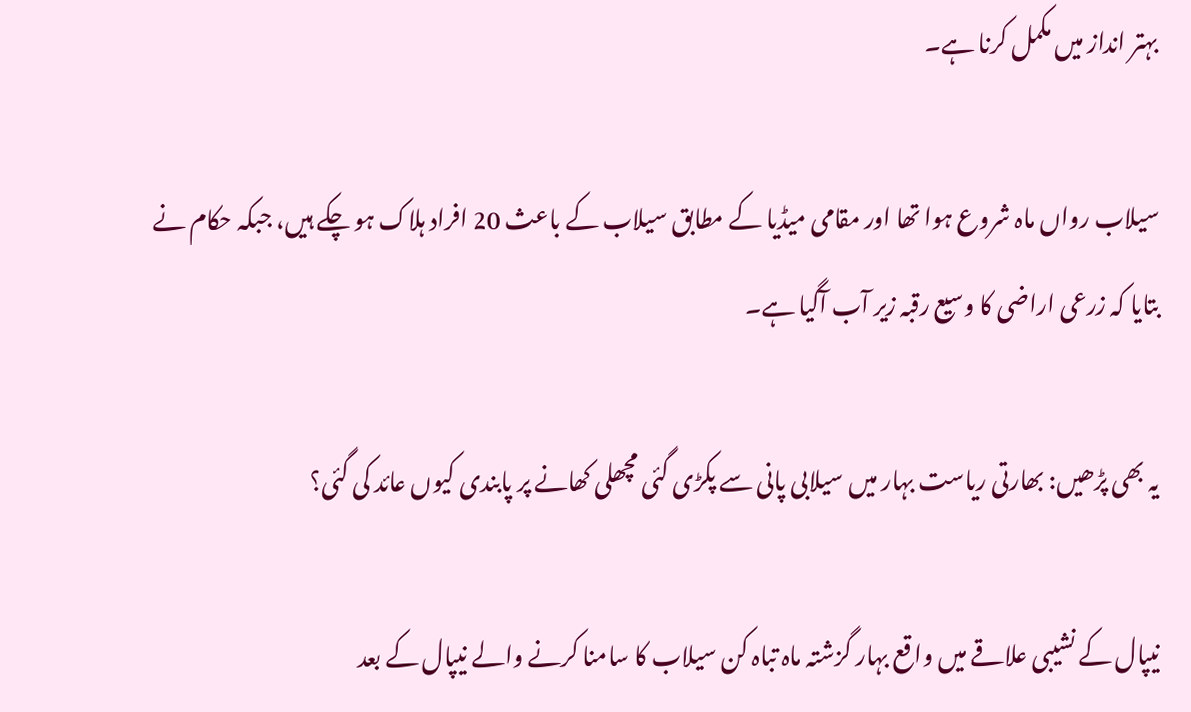بہتر انداز میں مکمل کرنا ہے۔

سیلاب رواں ماہ شروع ہوا تھا اور مقامی میڈیا کے مطابق سیلاب کے باعث 20 افراد ہلاک ہو چکے ہیں، جبکہ حکام نے بتایا کہ زرعی اراضی کا وسیع رقبہ زیر آب آگیا ہے۔

یہ بھی پڑھیں: بھارتی ریاست بہار میں سیلابی پانی سے پکڑی گئی مچھلی کھانے پر پابندی کیوں عائد کی گئی؟

نیپال کے نشیبی علاقے میں واقع بہار گزشتہ ماہ تباہ کن سیلاب کا سامنا کرنے والے نیپال کے بعد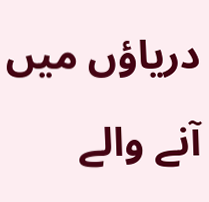دریاؤں میں آنے والے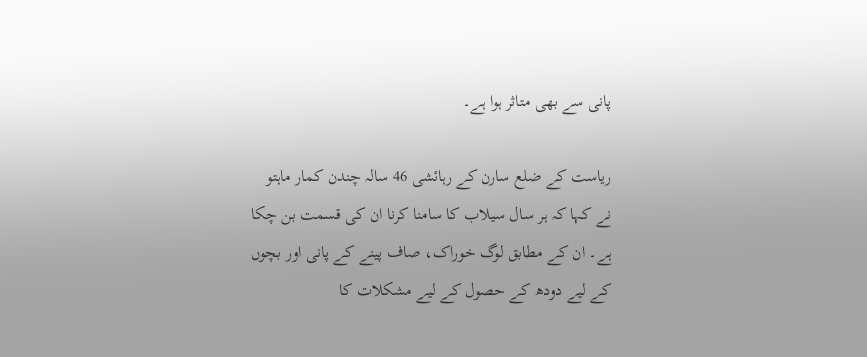پانی سے بھی متاثر ہوا ہے۔

ریاست کے ضلع سارن کے رہائشی 46 سالہ چندن کمار ماہتو نے کہا کہ ہر سال سیلاب کا سامنا کرنا ان کی قسمت بن چکا ہے۔ ان کے مطابق لوگ خوراک، صاف پینے کے پانی اور بچوں کے لیے دودھ کے حصول کے لیے مشکلات کا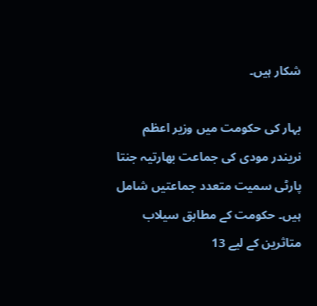شکار ہیں۔

بہار کی حکومت میں وزیر اعظم نریندر مودی کی جماعت بھارتیہ جنتا پارٹی سمیت متعدد جماعتیں شامل ہیں۔ حکومت کے مطابق سیلاب متاثرین کے لیے 13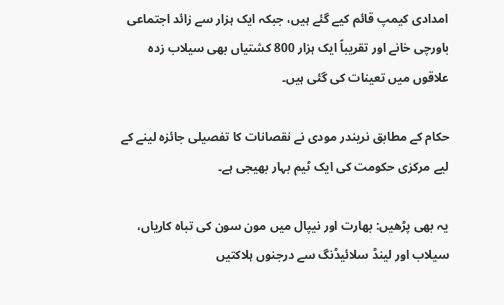امدادی کیمپ قائم کیے گئے ہیں، جبکہ ایک ہزار سے زائد اجتماعی باورچی خانے اور تقریباً ایک ہزار 800 کشتیاں بھی سیلاب زدہ علاقوں میں تعینات کی گئی ہیں۔

حکام کے مطابق نریندر مودی نے نقصانات کا تفصیلی جائزہ لینے کے لیے مرکزی حکومت کی ایک ٹیم بہار بھیجی ہے۔

یہ بھی پڑھیں: بھارت اور نیپال میں مون سون کی تباہ کاریاں، سیلاب اور لینڈ سلائیڈنگ سے درجنوں ہلاکتیں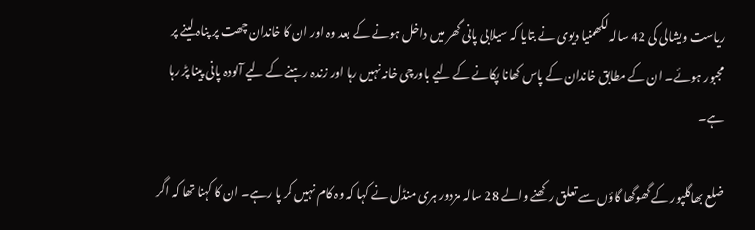ریاست ویشالی کی 42 سالہ لکھمنیا دیوی نے بتایا کہ سیلابی پانی گھر میں داخل ہونے کے بعد وہ اور ان کا خاندان چھت پر پناہ لینے پر مجبور ہوئے۔ ان کے مطابق خاندان کے پاس کھانا پکانے کے لیے باورچی خانہ نہیں رہا اور زندہ رہنے کے لیے آلودہ پانی پینا پڑ رہا ہے۔

ضلع بھاگلپور کے گھوگھا گاؤں سے تعلق رکھنے والے 28 سالہ مزدور ہری منڈل نے کہا کہ وہ کام نہیں کر پا رہے۔ ان کا کہنا تھا کہ اگر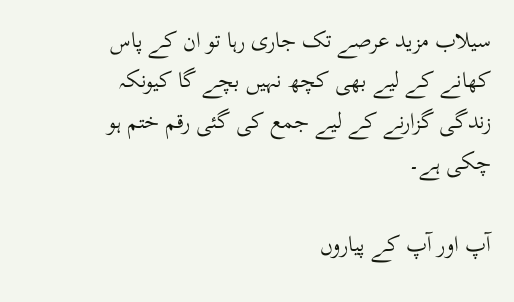سیلاب مزید عرصے تک جاری رہا تو ان کے پاس کھانے کے لیے بھی کچھ نہیں بچے گا کیونکہ زندگی گزارنے کے لیے جمع کی گئی رقم ختم ہو چکی ہے۔

آپ اور آپ کے پیاروں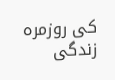کی روزمرہ زندگی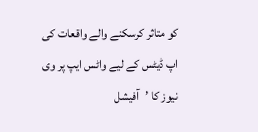کو متاثر کرسکنے والے واقعات کی اپ ڈیٹس کے لیے واٹس ایپ پر وی نیوز کا ’آفیشل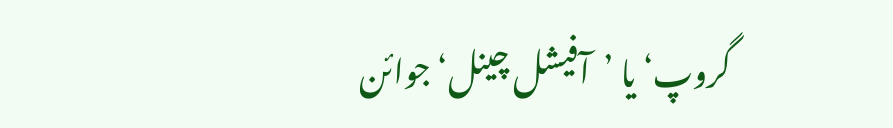گروپ‘ یا ’آفیشل چینل‘ جوائن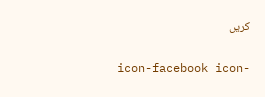کریں

icon-facebook icon-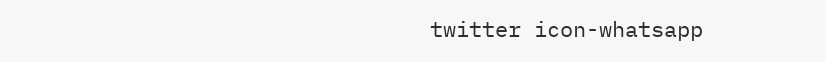twitter icon-whatsapp